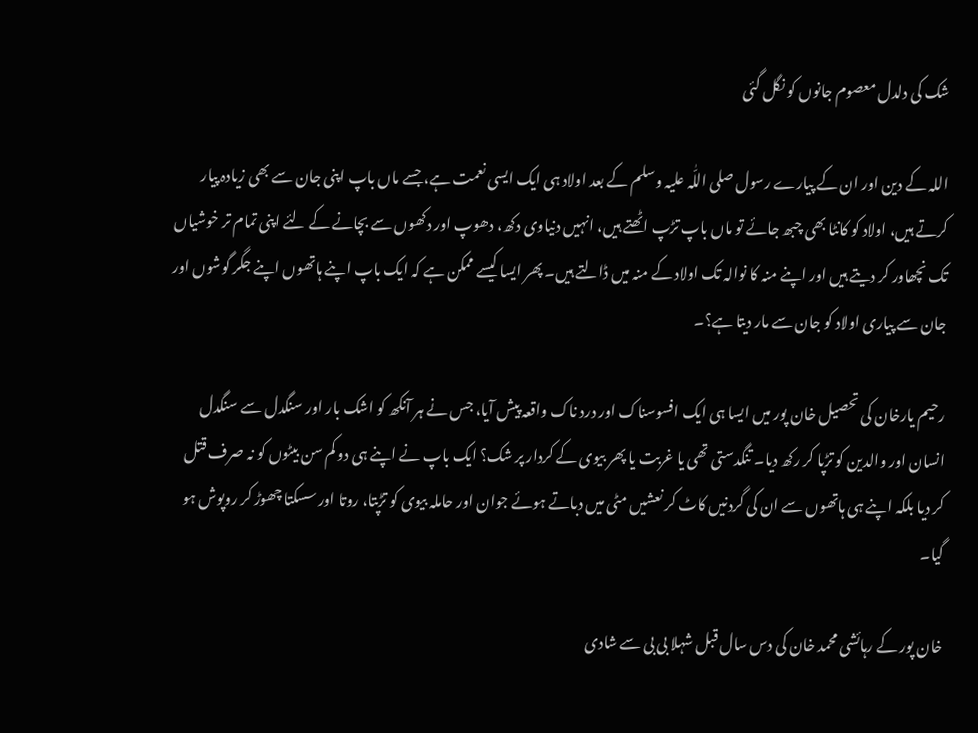شک کی دلدل معصوم جانوں کو نگل گئی

اللہ کے دین اور ان کے پیارے رسول صلی اللّٰہ علیہ وسلم کے بعد اولاد ہی ایک ایسی نعمت ہے، جسے ماں باپ اپنی جان سے بھی زیادہ پیار کرتے ہیں، اولاد کو کانٹا بھی چبھ جائے تو ماں باپ تڑپ اٹھتے ہیں، انہیں دنیاوی دکھ، دھوپ اور دکھوں سے بچانے کے لئے اپنی تمام تر خوشیاں تک نچھاور کر دیتے ہیں اور اپنے منہ کا نوالہ تک اولاد کے منہ میں ڈالتے ہیں۔ پھر ایسا کیسے ممکن ہے کہ ایک باپ اپنے ہاتھوں اپنے جگر گوشوں اور جان سے پیاری اولاد کو جان سے مار دیتا ہے؟۔

رحیم یارخان کی تحصیل خان پور میں ایسا ہی ایک افسوسناک اور درد ناک واقعہ پیش آیا، جس نے ہر آنکھ کو اشک بار اور سنگدل سے سنگدل انسان اور والدین کو تڑپا کر رکھ دیا۔ تنگدستی تھی یا غربت یا پھر بیوی کے کردار پر شک؟ ایک باپ نے اپنے ہی دو کم سن بیٹوں کو نہ صرف قتل کر دیا بلکہ اپنے ہی ہاتھوں سے ان کی گردنیں کاٹ کر نعشیں مٹی میں دباتے ہوئے جوان اور حاملہ بیوی کو تڑپتا، روتا اور سسکتا چھوڑ کر روپوش ہو گیا۔

خان پور کے رہائشی محمد خان کی دس سال قبل شہلا بی بی سے شادی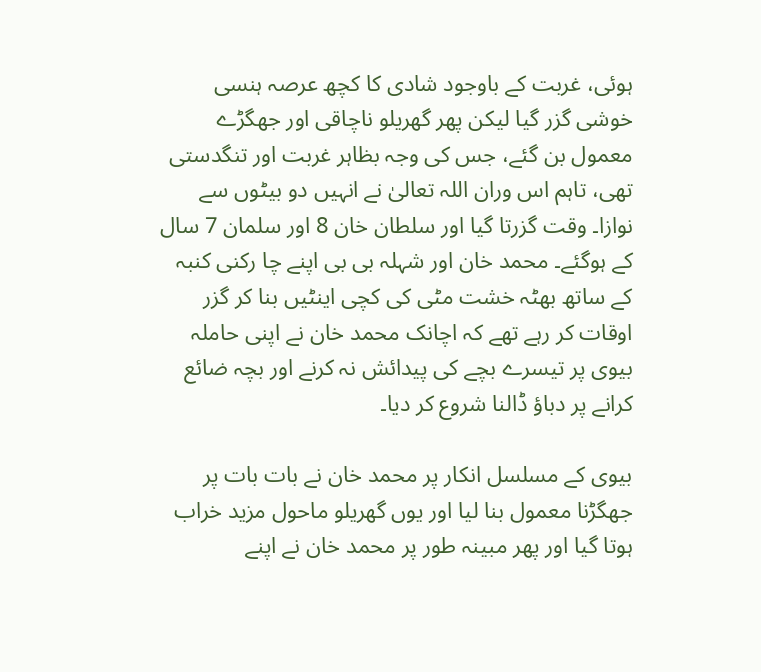ہوئی، غربت کے باوجود شادی کا کچھ عرصہ ہنسی خوشی گزر گیا لیکن پھر گھریلو ناچاقی اور جھگڑے معمول بن گئے، جس کی وجہ بظاہر غربت اور تنگدستی تھی، تاہم اس وران اللہ تعالیٰ نے انہیں دو بیٹوں سے نوازا۔ وقت گزرتا گیا اور سلطان خان 8 اور سلمان 7 سال کے ہوگئے۔ محمد خان اور شہلہ بی بی اپنے چا رکنی کنبہ کے ساتھ بھٹہ خشت مٹی کی کچی اینٹیں بنا کر گزر اوقات کر رہے تھے کہ اچانک محمد خان نے اپنی حاملہ بیوی پر تیسرے بچے کی پیدائش نہ کرنے اور بچہ ضائع کرانے پر دباؤ ڈالنا شروع کر دیا۔

بیوی کے مسلسل انکار پر محمد خان نے بات بات پر جھگڑنا معمول بنا لیا اور یوں گھریلو ماحول مزید خراب ہوتا گیا اور پھر مبینہ طور پر محمد خان نے اپنے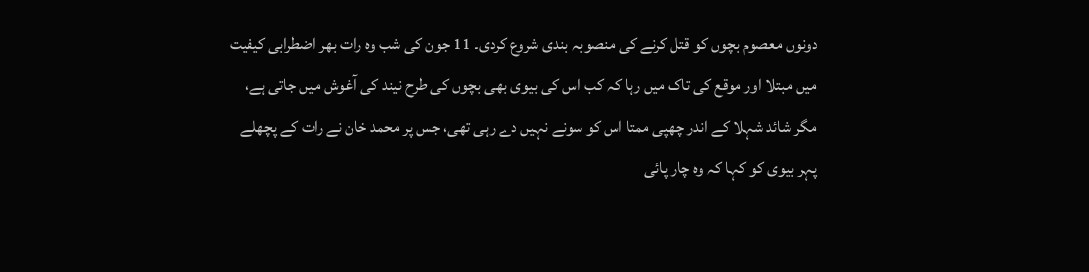دونوں معصوم بچوں کو قتل کرنے کی منصوبہ بندی شروع کردی۔ 11 جون کی شب وہ رات بھر اضطرابی کیفیت میں مبتلا اور موقع کی تاک میں رہا کہ کب اس کی بیوی بھی بچوں کی طرح نیند کی آغوش میں جاتی ہے، مگر شائد شہلا کے اندر چھپی ممتا اس کو سونے نہیں دے رہی تھی، جس پر محمد خان نے رات کے پچھلے پہر بیوی کو کہا کہ وہ چار پائی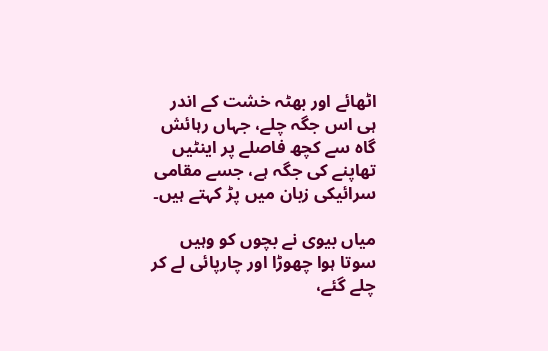اٹھائے اور بھٹہ خشت کے اندر ہی اس جگہ چلے، جہاں رہائش گاہ سے کچھ فاصلے پر اینٹیں تھاپنے کی جگہ ہے، جسے مقامی سرائیکی زبان میں پڑ کہتے ہیں۔

میاں بیوی نے بچوں کو وہیں سوتا ہوا چھوڑا اور چارپائی لے کر چلے گئے،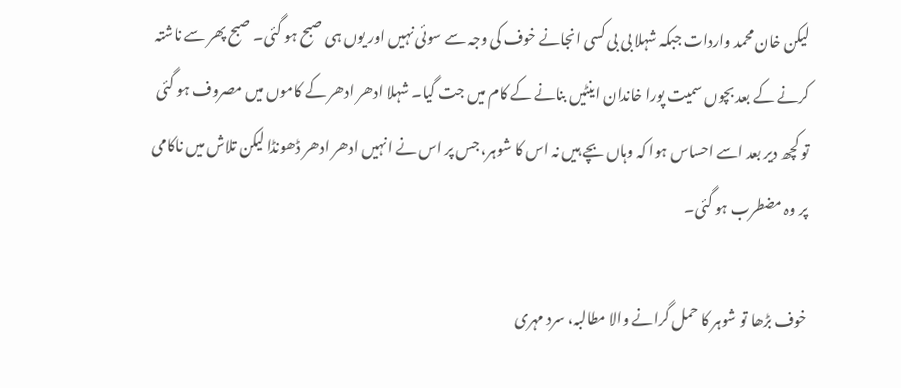لیکن خان محمد واردات جبکہ شہلا بی بی کسی انجانے خوف کی وجہ سے سوئی نہیں اور یوں ہی صبح ہو گئی۔ صبح پھر سے ناشتہ کرنے کے بعد بچوں سمیت پورا خاندان اینٹیں بنانے کے کام میں جت گیا۔ شہلا ادھر ادھر کے کاموں میں مصروف ہو گئی تو کچھ دیر بعد اسے احساس ہوا کہ وہاں بچے ہیں نہ اس کا شوہر، جس پر اس نے انہیں ادھر ادھر ڈھونڈا لیکن تلاش میں ناکامی پر وہ مضطرب ہو گئی۔

خوف بڑھا تو شوہر کا حمل گرانے والا مطالبہ، سرد مہری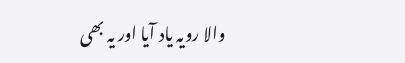والا رویہ یاد آیا اور یہ بھی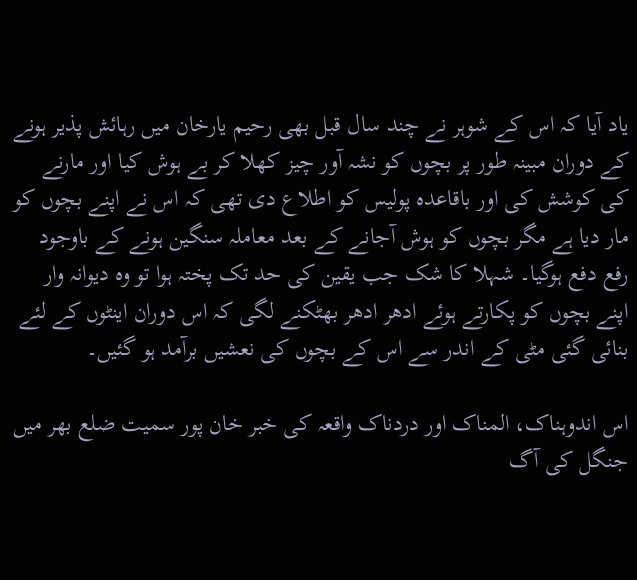یاد آیا کہ اس کے شوہر نے چند سال قبل بھی رحیم یارخان میں رہائش پذیر ہونے کے دوران مبینہ طور پر بچوں کو نشہ آور چیز کھلا کر بے ہوش کیا اور مارنے کی کوشش کی اور باقاعدہ پولیس کو اطلاع دی تھی کہ اس نے اپنے بچوں کو مار دیا ہے مگر بچوں کو ہوش آجانے کے بعد معاملہ سنگین ہونے کے باوجود رفع دفع ہوگیا۔ شہلا کا شک جب یقین کی حد تک پختہ ہوا تو وہ دیوانہ وار اپنے بچوں کو پکارتے ہوئے ادھر ادھر بھٹکنے لگی کہ اس دوران اینٹوں کے لئے بنائی گئی مٹی کے اندر سے اس کے بچوں کی نعشیں برآمد ہو گئیں۔

اس اندوہناک، المناک اور دردناک واقعہ کی خبر خان پور سمیت ضلع بھر میں جنگل کی آگ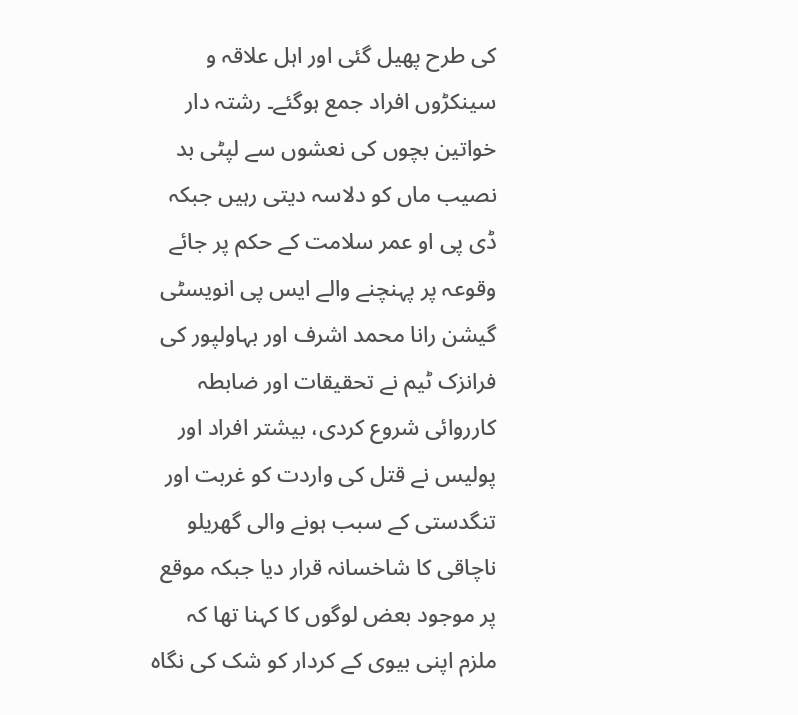کی طرح پھیل گئی اور اہل علاقہ و سینکڑوں افراد جمع ہوگئے۔ رشتہ دار خواتین بچوں کی نعشوں سے لپٹی بد نصیب ماں کو دلاسہ دیتی رہیں جبکہ ڈی پی او عمر سلامت کے حکم پر جائے وقوعہ پر پہنچنے والے ایس پی انویسٹی گیشن رانا محمد اشرف اور بہاولپور کی فرانزک ٹیم نے تحقیقات اور ضابطہ کارروائی شروع کردی، بیشتر افراد اور پولیس نے قتل کی واردت کو غربت اور تنگدستی کے سبب ہونے والی گھریلو ناچاقی کا شاخسانہ قرار دیا جبکہ موقع پر موجود بعض لوگوں کا کہنا تھا کہ ملزم اپنی بیوی کے کردار کو شک کی نگاہ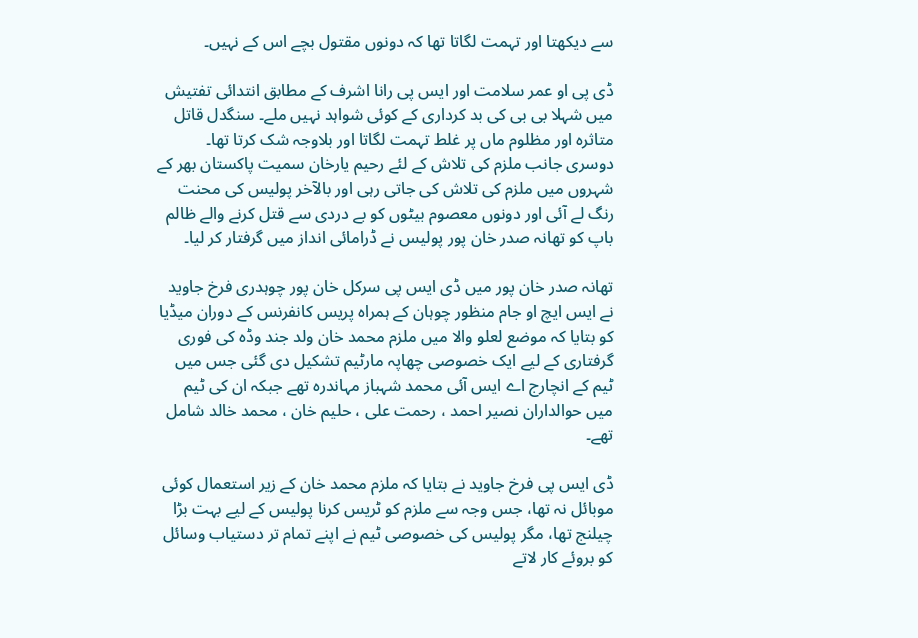سے دیکھتا اور تہمت لگاتا تھا کہ دونوں مقتول بچے اس کے نہیں۔

ڈی پی او عمر سلامت اور ایس پی رانا اشرف کے مطابق انتدائی تفتیش میں شہلا بی بی کی بد کرداری کے کوئی شواہد نہیں ملے۔ سنگدل قاتل متاثرہ اور مظلوم ماں پر غلط تہمت لگاتا اور بلاوجہ شک کرتا تھا۔ دوسری جانب ملزم کی تلاش کے لئے رحیم یارخان سمیت پاکستان بھر کے شہروں میں ملزم کی تلاش کی جاتی رہی اور بالآخر پولیس کی محنت رنگ لے آئی اور دونوں معصوم بیٹوں کو بے دردی سے قتل کرنے والے ظالم باپ کو تھانہ صدر خان پور پولیس نے ڈرامائی انداز میں گرفتار کر لیا۔

تھانہ صدر خان پور میں ڈی ایس پی سرکل خان پور چوہدری فرخ جاوید نے ایس ایچ او جام منظور چوہان کے ہمراہ پریس کانفرنس کے دوران میڈیا کو بتایا کہ موضع لعلو والا میں ملزم محمد خان ولد جند وڈہ کی فوری گرفتاری کے لیے ایک خصوصی چھاپہ مارٹیم تشکیل دی گئی جس میں ٹیم کے انچارج اے ایس آئی محمد شہباز مہاندرہ تھے جبکہ ان کی ٹیم میں حوالداران نصیر احمد ، رحمت علی ، حلیم خان ، محمد خالد شامل تھے۔

ڈی ایس پی فرخ جاوید نے بتایا کہ ملزم محمد خان کے زیر استعمال کوئی موبائل نہ تھا، جس وجہ سے ملزم کو ٹریس کرنا پولیس کے لیے بہت بڑا چیلنج تھا، مگر پولیس کی خصوصی ٹیم نے اپنے تمام تر دستیاب وسائل کو بروئے کار لاتے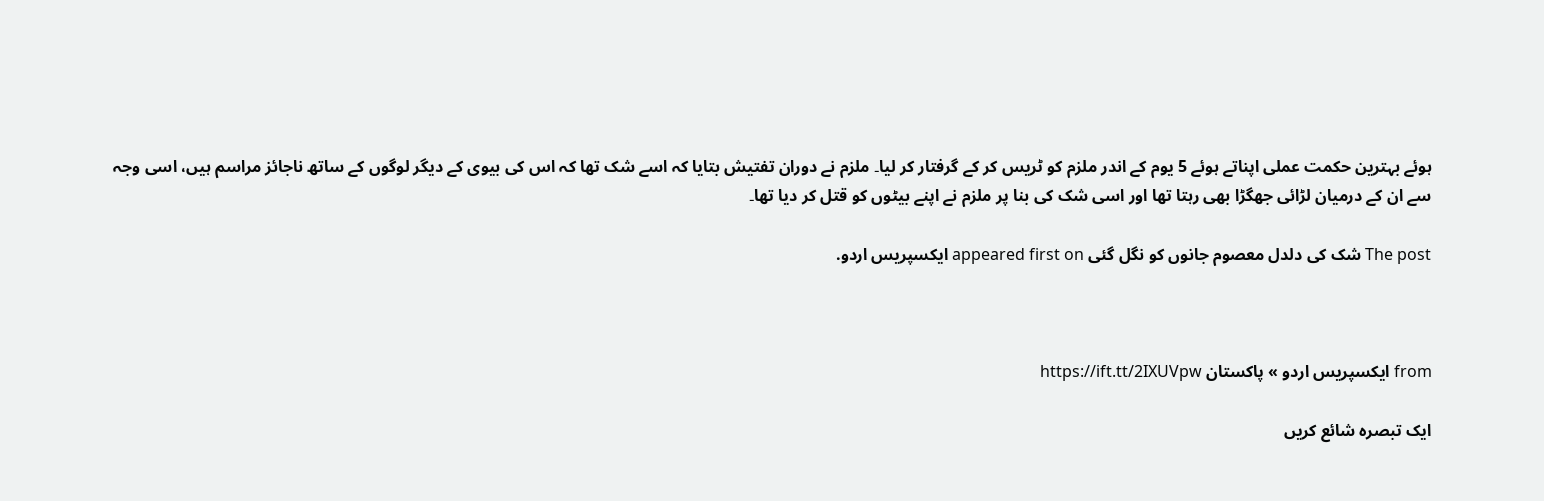ہوئے بہترین حکمت عملی اپناتے ہوئے 5 یوم کے اندر ملزم کو ٹریس کر کے گرفتار کر لیا۔ ملزم نے دوران تفتیش بتایا کہ اسے شک تھا کہ اس کی بیوی کے دیگر لوگوں کے ساتھ ناجائز مراسم ہیں، اسی وجہ سے ان کے درمیان لڑائی جھگڑا بھی رہتا تھا اور اسی شک کی بنا پر ملزم نے اپنے بیٹوں کو قتل کر دیا تھا۔

The post شک کی دلدل معصوم جانوں کو نگل گئی appeared first on ایکسپریس اردو.



from ایکسپریس اردو » پاکستان https://ift.tt/2IXUVpw

ایک تبصرہ شائع کریں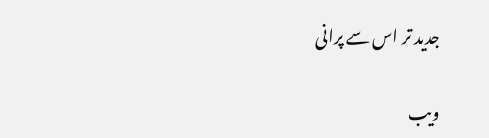جدید تر اس سے پرانی

ویب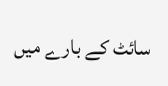سائٹ کے بارے میں